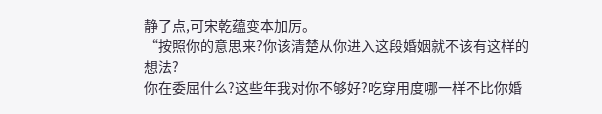静了点,可宋乾蕴变本加厉。
“按照你的意思来?你该清楚从你进入这段婚姻就不该有这样的想法?
你在委屈什么?这些年我对你不够好?吃穿用度哪一样不比你婚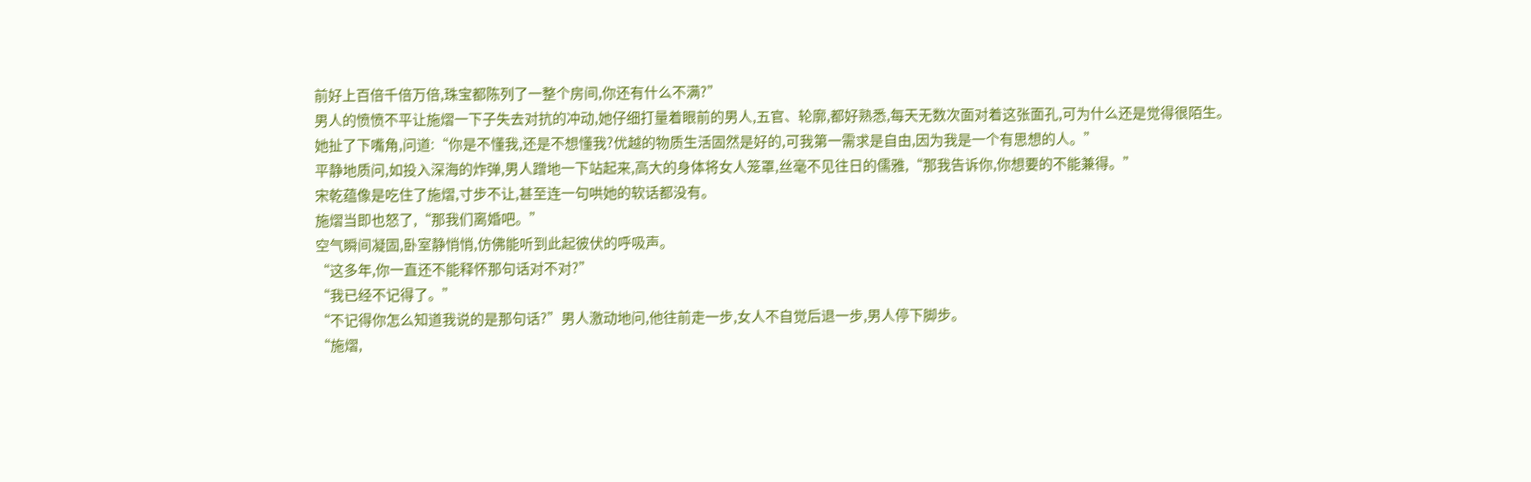前好上百倍千倍万倍,珠宝都陈列了一整个房间,你还有什么不满?”
男人的愤愤不平让施熠一下子失去对抗的冲动,她仔细打量着眼前的男人,五官、轮廓,都好熟悉,每天无数次面对着这张面孔,可为什么还是觉得很陌生。
她扯了下嘴角,问道:“你是不懂我,还是不想懂我?优越的物质生活固然是好的,可我第一需求是自由,因为我是一个有思想的人。”
平静地质问,如投入深海的炸弹,男人蹭地一下站起来,高大的身体将女人笼罩,丝毫不见往日的儒雅,“那我告诉你,你想要的不能兼得。”
宋乾蕴像是吃住了施熠,寸步不让,甚至连一句哄她的软话都没有。
施熠当即也怒了,“那我们离婚吧。”
空气瞬间凝固,卧室静悄悄,仿佛能听到此起彼伏的呼吸声。
“这多年,你一直还不能释怀那句话对不对?”
“我已经不记得了。”
“不记得你怎么知道我说的是那句话?”男人激动地问,他往前走一步,女人不自觉后退一步,男人停下脚步。
“施熠,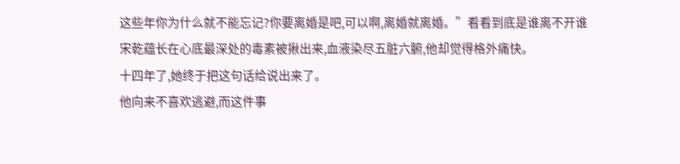这些年你为什么就不能忘记?你要离婚是吧,可以啊,离婚就离婚。”看看到底是谁离不开谁
宋乾蕴长在心底最深处的毒素被揪出来,血液染尽五脏六腑,他却觉得格外痛快。
十四年了,她终于把这句话给说出来了。
他向来不喜欢逃避,而这件事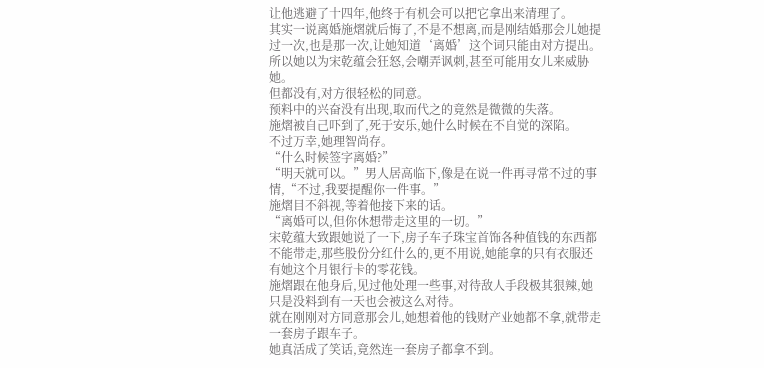让他逃避了十四年,他终于有机会可以把它拿出来清理了。
其实一说离婚施熠就后悔了,不是不想离,而是刚结婚那会儿她提过一次,也是那一次,让她知道‘离婚’这个词只能由对方提出。
所以她以为宋乾蕴会狂怒,会嘲弄讽刺,甚至可能用女儿来威胁她。
但都没有,对方很轻松的同意。
预料中的兴奋没有出现,取而代之的竟然是微微的失落。
施熠被自己吓到了,死于安乐,她什么时候在不自觉的深陷。
不过万幸,她理智尚存。
“什么时候签字离婚?”
“明天就可以。”男人居高临下,像是在说一件再寻常不过的事情,“不过,我要提醒你一件事。”
施熠目不斜视,等着他接下来的话。
“离婚可以,但你休想带走这里的一切。”
宋乾蕴大致跟她说了一下,房子车子珠宝首饰各种值钱的东西都不能带走,那些股份分红什么的,更不用说,她能拿的只有衣服还有她这个月银行卡的零花钱。
施熠跟在他身后,见过他处理一些事,对待敌人手段极其狠辣,她只是没料到有一天也会被这么对待。
就在刚刚对方同意那会儿,她想着他的钱财产业她都不拿,就带走一套房子跟车子。
她真活成了笑话,竟然连一套房子都拿不到。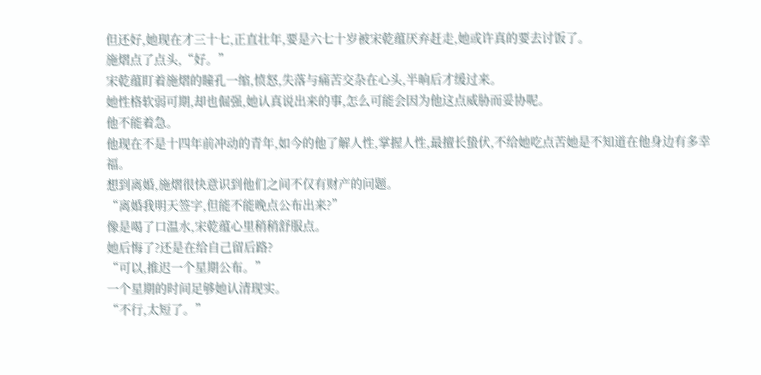但还好,她现在才三十七,正直壮年,要是六七十岁被宋乾蕴厌弃赶走,她或许真的要去讨饭了。
施熠点了点头,“好。”
宋乾蕴盯着施熠的瞳孔一缩,愤怒,失落与痛苦交杂在心头,半晌后才缓过来。
她性格软弱可期,却也倔强,她认真说出来的事,怎么可能会因为他这点威胁而妥协呢。
他不能着急。
他现在不是十四年前冲动的青年,如今的他了解人性,掌握人性,最擅长蛰伏,不给她吃点苦她是不知道在他身边有多幸福。
想到离婚,施熠很快意识到他们之间不仅有财产的问题。
“离婚我明天签字,但能不能晚点公布出来?”
像是喝了口温水,宋乾蕴心里稍稍舒服点。
她后悔了?还是在给自己留后路?
“可以,推迟一个星期公布。”
一个星期的时间足够她认清现实。
“不行,太短了。”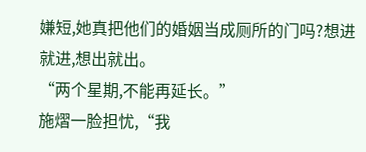嫌短,她真把他们的婚姻当成厕所的门吗?想进就进,想出就出。
“两个星期,不能再延长。”
施熠一脸担忧,“我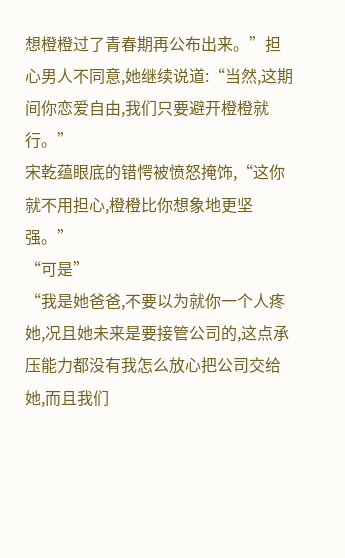想橙橙过了青春期再公布出来。”担心男人不同意,她继续说道:“当然,这期间你恋爱自由,我们只要避开橙橙就行。”
宋乾蕴眼底的错愕被愤怒掩饰,“这你就不用担心,橙橙比你想象地更坚强。”
“可是”
“我是她爸爸,不要以为就你一个人疼她,况且她未来是要接管公司的,这点承压能力都没有我怎么放心把公司交给她,而且我们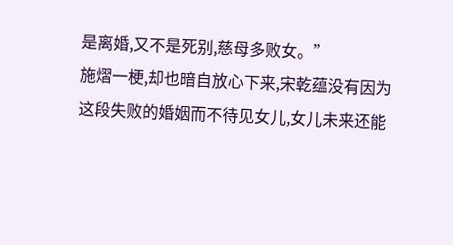是离婚,又不是死别,慈母多败女。”
施熠一梗,却也暗自放心下来,宋乾蕴没有因为这段失败的婚姻而不待见女儿,女儿未来还能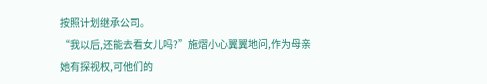按照计划继承公司。
“我以后,还能去看女儿吗?”施熠小心翼翼地问,作为母亲她有探视权,可他们的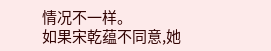情况不一样。
如果宋乾蕴不同意,她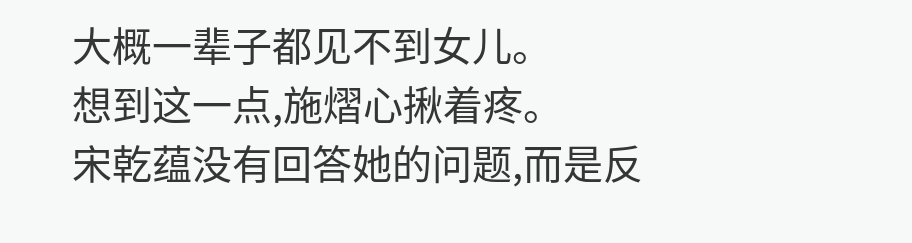大概一辈子都见不到女儿。
想到这一点,施熠心揪着疼。
宋乾蕴没有回答她的问题,而是反